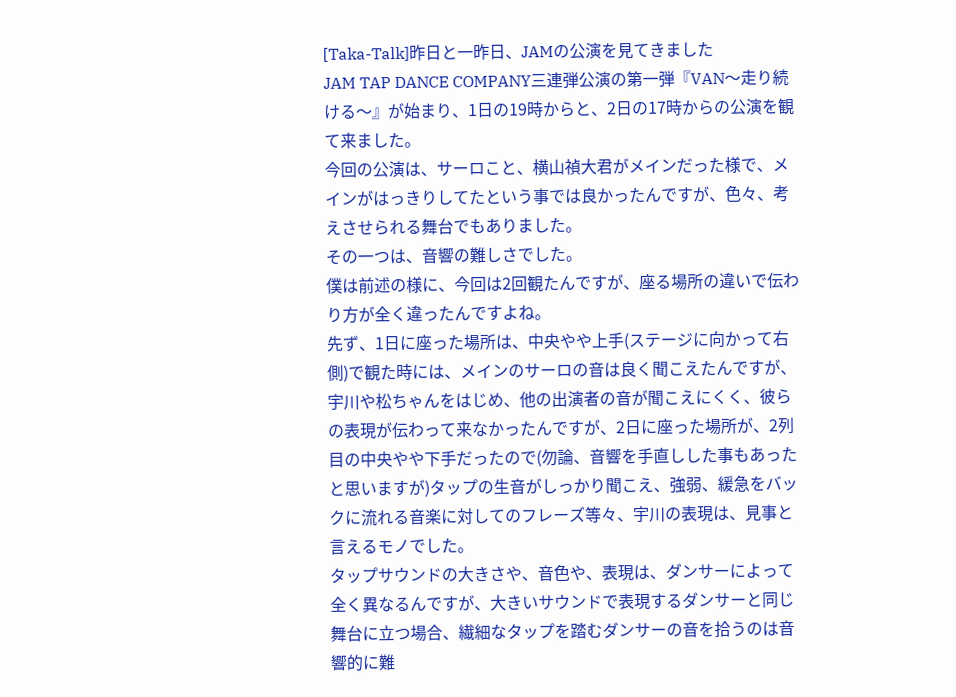[Taka-Talk]昨日と一昨日、JAMの公演を見てきました
JAM TAP DANCE COMPANY三連弾公演の第一弾『VAN〜走り続ける〜』が始まり、1日の19時からと、2日の17時からの公演を観て来ました。
今回の公演は、サーロこと、横山禎大君がメインだった様で、メインがはっきりしてたという事では良かったんですが、色々、考えさせられる舞台でもありました。
その一つは、音響の難しさでした。
僕は前述の様に、今回は2回観たんですが、座る場所の違いで伝わり方が全く違ったんですよね。
先ず、1日に座った場所は、中央やや上手(ステージに向かって右側)で観た時には、メインのサーロの音は良く聞こえたんですが、宇川や松ちゃんをはじめ、他の出演者の音が聞こえにくく、彼らの表現が伝わって来なかったんですが、2日に座った場所が、2列目の中央やや下手だったので(勿論、音響を手直しした事もあったと思いますが)タップの生音がしっかり聞こえ、強弱、緩急をバックに流れる音楽に対してのフレーズ等々、宇川の表現は、見事と言えるモノでした。
タップサウンドの大きさや、音色や、表現は、ダンサーによって全く異なるんですが、大きいサウンドで表現するダンサーと同じ舞台に立つ場合、繊細なタップを踏むダンサーの音を拾うのは音響的に難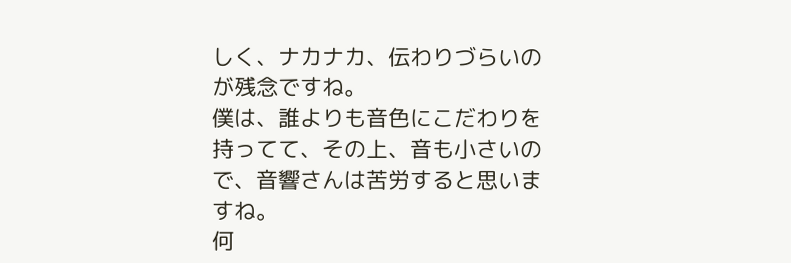しく、ナカナカ、伝わりづらいのが残念ですね。
僕は、誰よりも音色にこだわりを持ってて、その上、音も小さいので、音響さんは苦労すると思いますね。
何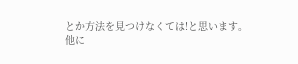とか方法を見つけなくては!と思います。
他に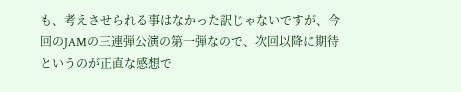も、考えさせられる事はなかった訳じゃないですが、今回のJAMの三連弾公演の第一弾なので、次回以降に期待というのが正直な感想で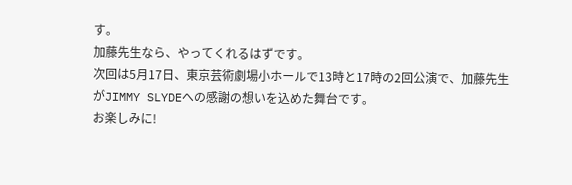す。
加藤先生なら、やってくれるはずです。
次回は5月17日、東京芸術劇場小ホールで13時と17時の2回公演で、加藤先生がJIMMY SLYDEへの感謝の想いを込めた舞台です。
お楽しみに!